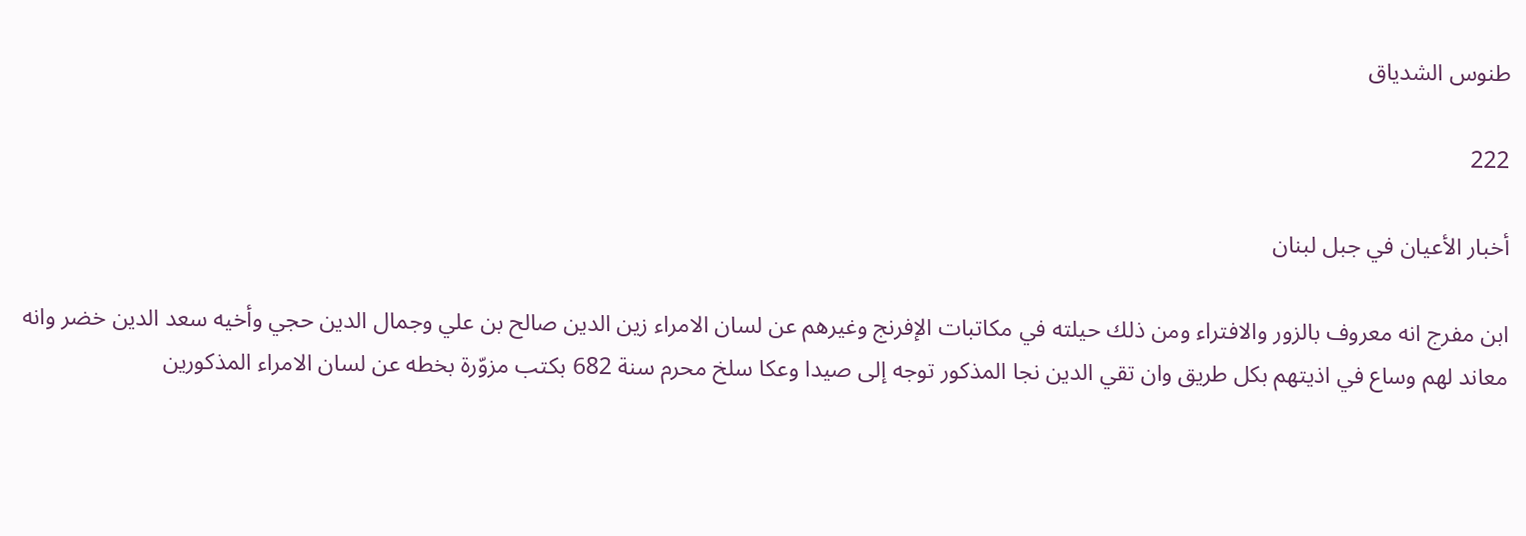طنوس الشدياق

222

أخبار الأعيان في جبل لبنان

ابن مفرج انه معروف بالزور والافتراء ومن ذلك حيلته في مكاتبات الإفرنج وغيرهم عن لسان الامراء زين الدين صالح بن علي وجمال الدين حجي وأخيه سعد الدين خضر وانه معاند لهم وساع في اذيتهم بكل طريق وان تقي الدين نجا المذكور توجه إلى صيدا وعكا سلخ محرم سنة 682 بكتب مزوّرة بخطه عن لسان الامراء المذكورين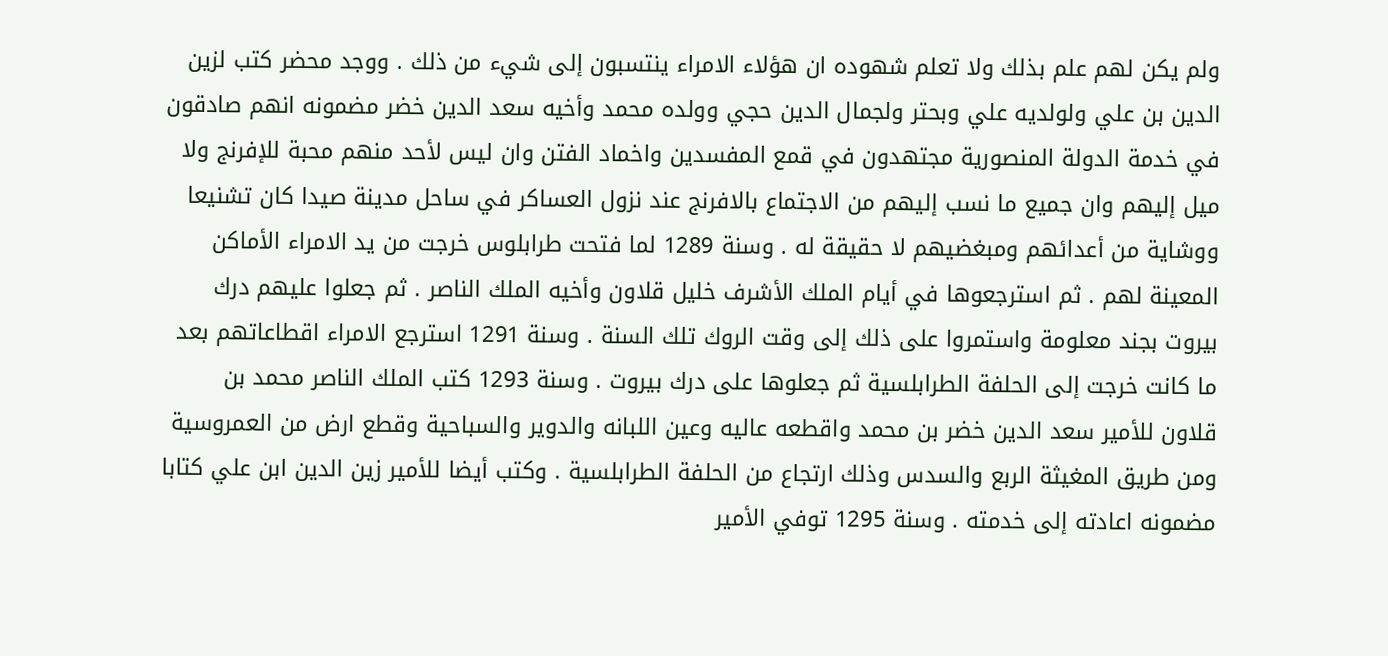ولم يكن لهم علم بذلك ولا تعلم شهوده ان هؤلاء الامراء ينتسبون إلى شيء من ذلك . ووجد محضر كتب لزين الدين بن علي ولولديه علي وبحتر ولجمال الدين حجي وولده محمد وأخيه سعد الدين خضر مضمونه انهم صادقون في خدمة الدولة المنصورية مجتهدون في قمع المفسدين واخماد الفتن وان ليس لأحد منهم محبة للإفرنج ولا ميل إليهم وان جميع ما نسب إليهم من الاجتماع بالافرنج عند نزول العساكر في ساحل مدينة صيدا كان تشنيعا ووشاية من أعدائهم ومبغضيهم لا حقيقة له . وسنة 1289 لما فتحت طرابلوس خرجت من يد الامراء الأماكن المعينة لهم . ثم استرجعوها في أيام الملك الأشرف خليل قلاون وأخيه الملك الناصر . ثم جعلوا عليهم درك بيروت بجند معلومة واستمروا على ذلك إلى وقت الروك تلك السنة . وسنة 1291 استرجع الامراء اقطاعاتهم بعد ما كانت خرجت إلى الحلفة الطرابلسية ثم جعلوها على درك بيروت . وسنة 1293 كتب الملك الناصر محمد بن قلاون للأمير سعد الدين خضر بن محمد واقطعه عاليه وعين اللبانه والدوير والسباحية وقطع ارض من العمروسية ومن طريق المغيثة الربع والسدس وذلك ارتجاع من الحلفة الطرابلسية . وكتب أيضا للأمير زين الدين ابن علي كتابا مضمونه اعادته إلى خدمته . وسنة 1295 توفي الأمير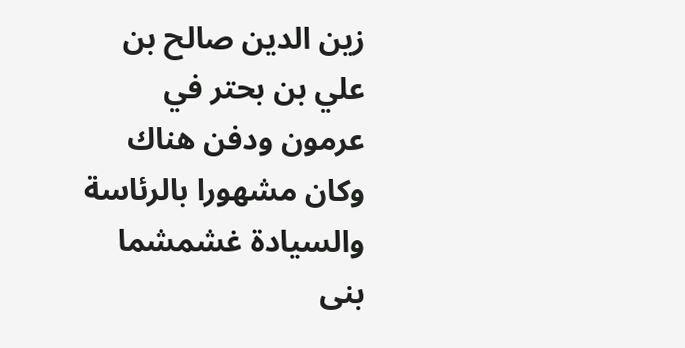زين الدين صالح بن علي بن بحتر في عرمون ودفن هناك وكان مشهورا بالرئاسة والسيادة غشمشما بنى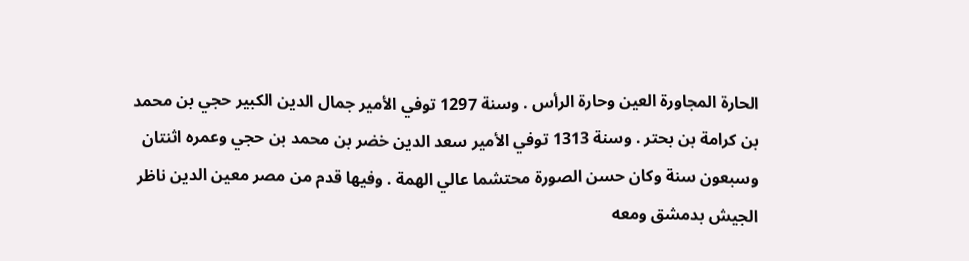الحارة المجاورة العين وحارة الرأس . وسنة 1297 توفي الأمير جمال الدين الكبير حجي بن محمد بن كرامة بن بحتر . وسنة 1313 توفي الأمير سعد الدين خضر بن محمد بن حجي وعمره اثنتان وسبعون سنة وكان حسن الصورة محتشما عالي الهمة . وفيها قدم من مصر معين الدين ناظر الجيش بدمشق ومعه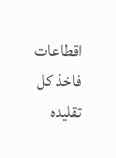اقطاعات فاخذ كل تقليده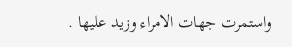واستمرت جهات الامراء وزيد عليها .